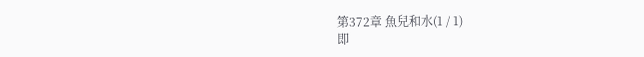第372章 魚兒和水(1 / 1)
即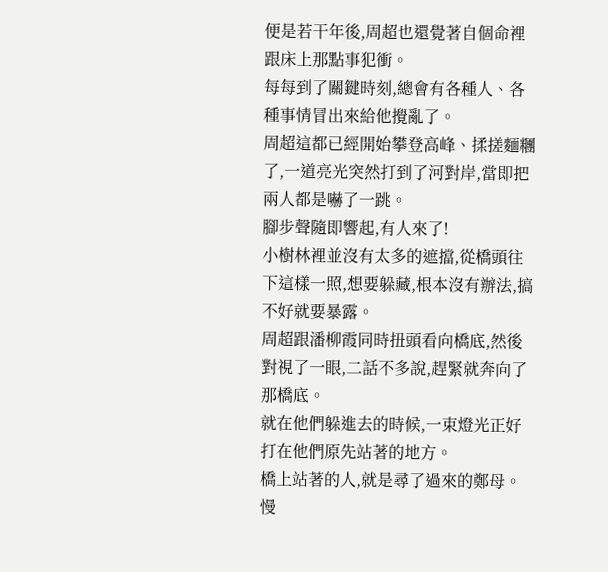便是若干年後,周超也還覺著自個命裡跟床上那點事犯衝。
每每到了關鍵時刻,總會有各種人、各種事情冒出來給他攪亂了。
周超這都已經開始攀登高峰、揉搓麵糰了,一道亮光突然打到了河對岸,當即把兩人都是嚇了一跳。
腳步聲隨即響起,有人來了!
小樹林裡並沒有太多的遮擋,從橋頭往下這樣一照,想要躲藏,根本沒有辦法,搞不好就要暴露。
周超跟潘柳霞同時扭頭看向橋底,然後對視了一眼,二話不多說,趕緊就奔向了那橋底。
就在他們躲進去的時候,一束燈光正好打在他們原先站著的地方。
橋上站著的人,就是尋了過來的鄭母。
慢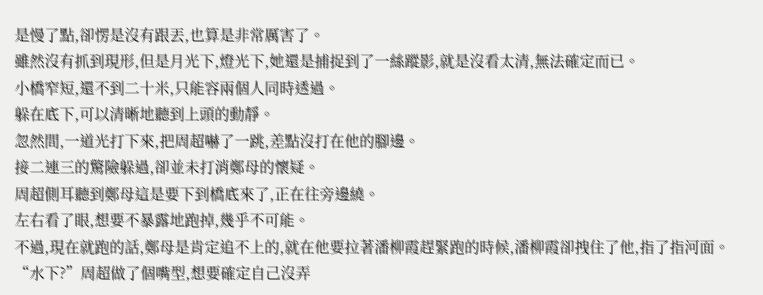是慢了點,卻愣是沒有跟丟,也算是非常厲害了。
雖然沒有抓到現形,但是月光下,燈光下,她還是捕捉到了一絲蹤影,就是沒看太清,無法確定而已。
小橋窄短,還不到二十米,只能容兩個人同時透過。
躲在底下,可以清晰地聽到上頭的動靜。
忽然間,一道光打下來,把周超嚇了一跳,差點沒打在他的腳邊。
接二連三的驚險躲過,卻並未打消鄭母的懷疑。
周超側耳聽到鄭母這是要下到橋底來了,正在往旁邊繞。
左右看了眼,想要不暴露地跑掉,幾乎不可能。
不過,現在就跑的話,鄭母是肯定追不上的,就在他要拉著潘柳霞趕緊跑的時候,潘柳霞卻拽住了他,指了指河面。
“水下?”周超做了個嘴型,想要確定自己沒弄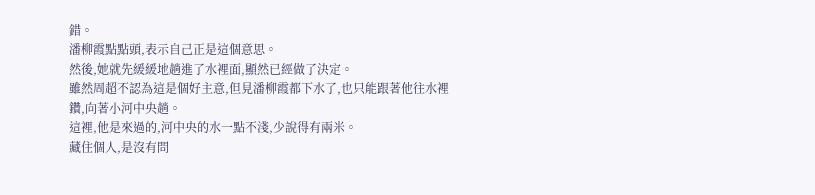錯。
潘柳霞點點頭,表示自己正是這個意思。
然後,她就先緩緩地趟進了水裡面,顯然已經做了決定。
雖然周超不認為這是個好主意,但見潘柳霞都下水了,也只能跟著他往水裡鑽,向著小河中央趟。
這裡,他是來過的,河中央的水一點不淺,少說得有兩米。
藏住個人,是沒有問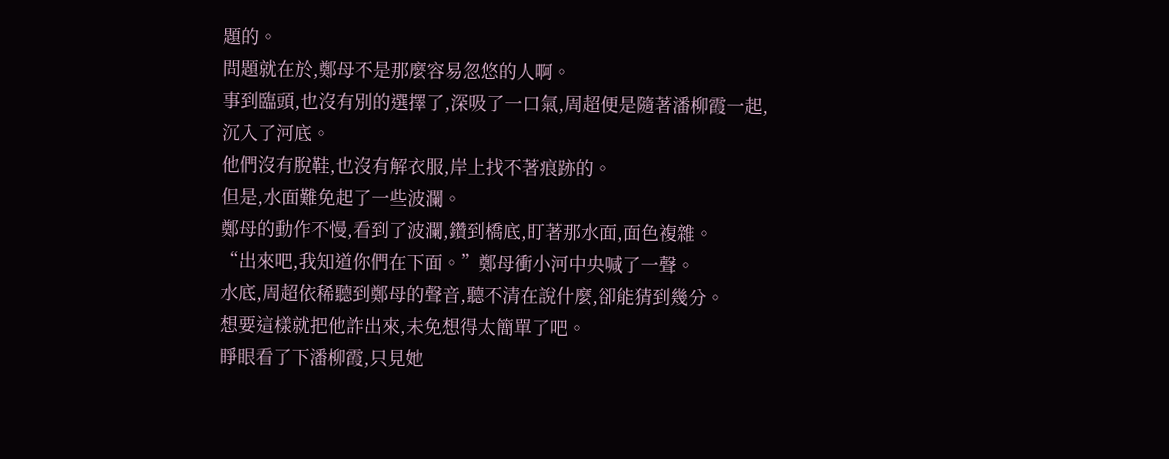題的。
問題就在於,鄭母不是那麼容易忽悠的人啊。
事到臨頭,也沒有別的選擇了,深吸了一口氣,周超便是隨著潘柳霞一起,沉入了河底。
他們沒有脫鞋,也沒有解衣服,岸上找不著痕跡的。
但是,水面難免起了一些波瀾。
鄭母的動作不慢,看到了波瀾,鑽到橋底,盯著那水面,面色複雜。
“出來吧,我知道你們在下面。”鄭母衝小河中央喊了一聲。
水底,周超依稀聽到鄭母的聲音,聽不清在說什麼,卻能猜到幾分。
想要這樣就把他詐出來,未免想得太簡單了吧。
睜眼看了下潘柳霞,只見她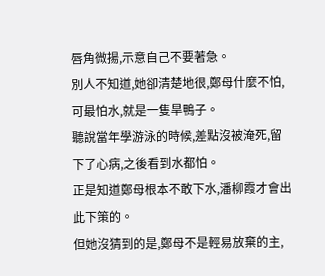唇角微揚,示意自己不要著急。
別人不知道,她卻清楚地很,鄭母什麼不怕,可最怕水,就是一隻旱鴨子。
聽說當年學游泳的時候,差點沒被淹死,留下了心病,之後看到水都怕。
正是知道鄭母根本不敢下水,潘柳霞才會出此下策的。
但她沒猜到的是,鄭母不是輕易放棄的主,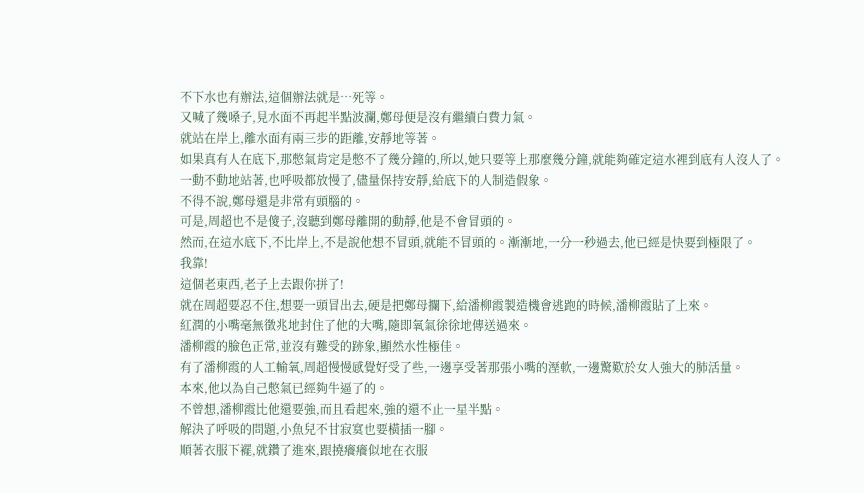不下水也有辦法,這個辦法就是…死等。
又喊了幾嗓子,見水面不再起半點波瀾,鄭母便是沒有繼續白費力氣。
就站在岸上,離水面有兩三步的距離,安靜地等著。
如果真有人在底下,那憋氣肯定是憋不了幾分鐘的,所以,她只要等上那麼幾分鐘,就能夠確定這水裡到底有人沒人了。
一動不動地站著,也呼吸都放慢了,儘量保持安靜,給底下的人制造假象。
不得不說,鄭母還是非常有頭腦的。
可是,周超也不是傻子,沒聽到鄭母離開的動靜,他是不會冒頭的。
然而,在這水底下,不比岸上,不是說他想不冒頭,就能不冒頭的。漸漸地,一分一秒過去,他已經是快要到極限了。
我靠!
這個老東西,老子上去跟你拼了!
就在周超要忍不住,想要一頭冒出去,硬是把鄭母攔下,給潘柳霞製造機會逃跑的時候,潘柳霞貼了上來。
紅潤的小嘴毫無徵兆地封住了他的大嘴,隨即氧氣徐徐地傳送過來。
潘柳霞的臉色正常,並沒有難受的跡象,顯然水性極佳。
有了潘柳霞的人工輸氧,周超慢慢感覺好受了些,一邊享受著那張小嘴的溼軟,一邊驚歎於女人強大的肺活量。
本來,他以為自己憋氣已經夠牛逼了的。
不曾想,潘柳霞比他還要強,而且看起來,強的還不止一星半點。
解決了呼吸的問題,小魚兒不甘寂寞也要橫插一腳。
順著衣服下襬,就鑽了進來,跟撓癢癢似地在衣服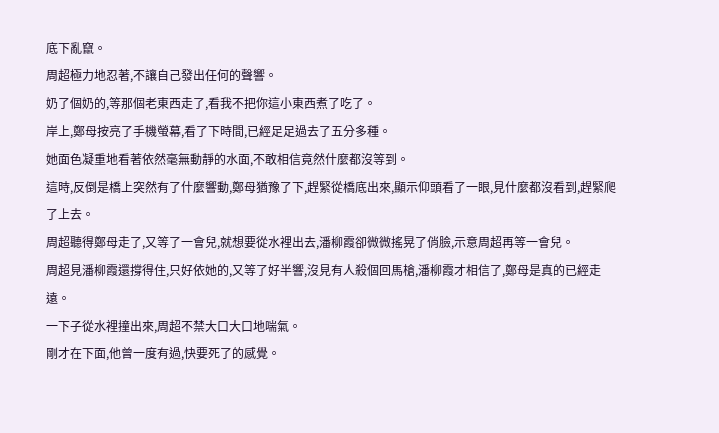底下亂竄。
周超極力地忍著,不讓自己發出任何的聲響。
奶了個奶的,等那個老東西走了,看我不把你這小東西煮了吃了。
岸上,鄭母按亮了手機螢幕,看了下時間,已經足足過去了五分多種。
她面色凝重地看著依然毫無動靜的水面,不敢相信竟然什麼都沒等到。
這時,反倒是橋上突然有了什麼響動,鄭母猶豫了下,趕緊從橋底出來,顯示仰頭看了一眼,見什麼都沒看到,趕緊爬了上去。
周超聽得鄭母走了,又等了一會兒,就想要從水裡出去,潘柳霞卻微微搖晃了俏臉,示意周超再等一會兒。
周超見潘柳霞還撐得住,只好依她的,又等了好半響,沒見有人殺個回馬槍,潘柳霞才相信了,鄭母是真的已經走遠。
一下子從水裡撞出來,周超不禁大口大口地喘氣。
剛才在下面,他曾一度有過,快要死了的感覺。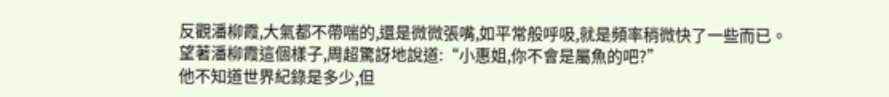反觀潘柳霞,大氣都不帶喘的,還是微微張嘴,如平常般呼吸,就是頻率稍微快了一些而已。
望著潘柳霞這個樣子,周超驚訝地說道:“小惠姐,你不會是屬魚的吧?”
他不知道世界紀錄是多少,但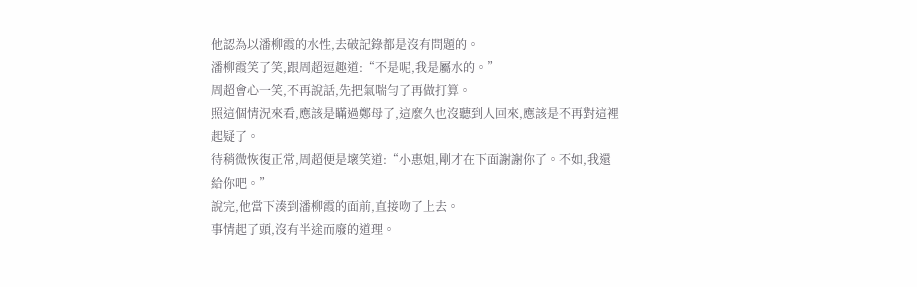他認為以潘柳霞的水性,去破記錄都是沒有問題的。
潘柳霞笑了笑,跟周超逗趣道:“不是呢,我是屬水的。”
周超會心一笑,不再說話,先把氣喘勻了再做打算。
照這個情況來看,應該是瞞過鄭母了,這麼久也沒聽到人回來,應該是不再對這裡起疑了。
待稍微恢復正常,周超便是壞笑道:“小惠姐,剛才在下面謝謝你了。不如,我還給你吧。”
說完,他當下湊到潘柳霞的面前,直接吻了上去。
事情起了頭,沒有半途而廢的道理。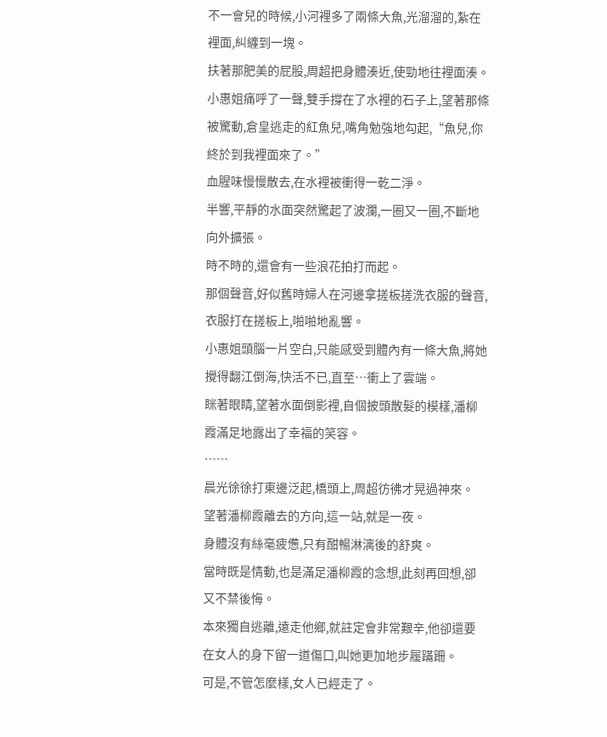不一會兒的時候,小河裡多了兩條大魚,光溜溜的,紮在裡面,糾纏到一塊。
扶著那肥美的屁股,周超把身體湊近,使勁地往裡面湊。
小惠姐痛呼了一聲,雙手撐在了水裡的石子上,望著那條被驚動,倉皇逃走的紅魚兒,嘴角勉強地勾起,“魚兒,你終於到我裡面來了。”
血腥味慢慢散去,在水裡被衝得一乾二淨。
半響,平靜的水面突然驚起了波瀾,一圈又一圈,不斷地向外擴張。
時不時的,還會有一些浪花拍打而起。
那個聲音,好似舊時婦人在河邊拿搓板搓洗衣服的聲音,衣服打在搓板上,啪啪地亂響。
小惠姐頭腦一片空白,只能感受到體內有一條大魚,將她攪得翻江倒海,快活不已,直至…衝上了雲端。
眯著眼睛,望著水面倒影裡,自個披頭散髮的模樣,潘柳霞滿足地露出了幸福的笑容。
……
晨光徐徐打東邊泛起,橋頭上,周超彷彿才晃過神來。
望著潘柳霞離去的方向,這一站,就是一夜。
身體沒有絲毫疲憊,只有酣暢淋漓後的舒爽。
當時既是情動,也是滿足潘柳霞的念想,此刻再回想,卻又不禁後悔。
本來獨自逃離,遠走他鄉,就註定會非常艱辛,他卻還要在女人的身下留一道傷口,叫她更加地步履蹣跚。
可是,不管怎麼樣,女人已經走了。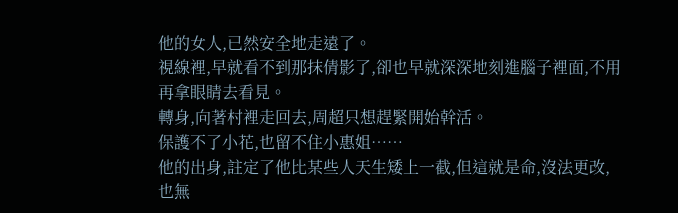他的女人,已然安全地走遠了。
視線裡,早就看不到那抹倩影了,卻也早就深深地刻進腦子裡面,不用再拿眼睛去看見。
轉身,向著村裡走回去,周超只想趕緊開始幹活。
保護不了小花,也留不住小惠姐……
他的出身,註定了他比某些人天生矮上一截,但這就是命,沒法更改,也無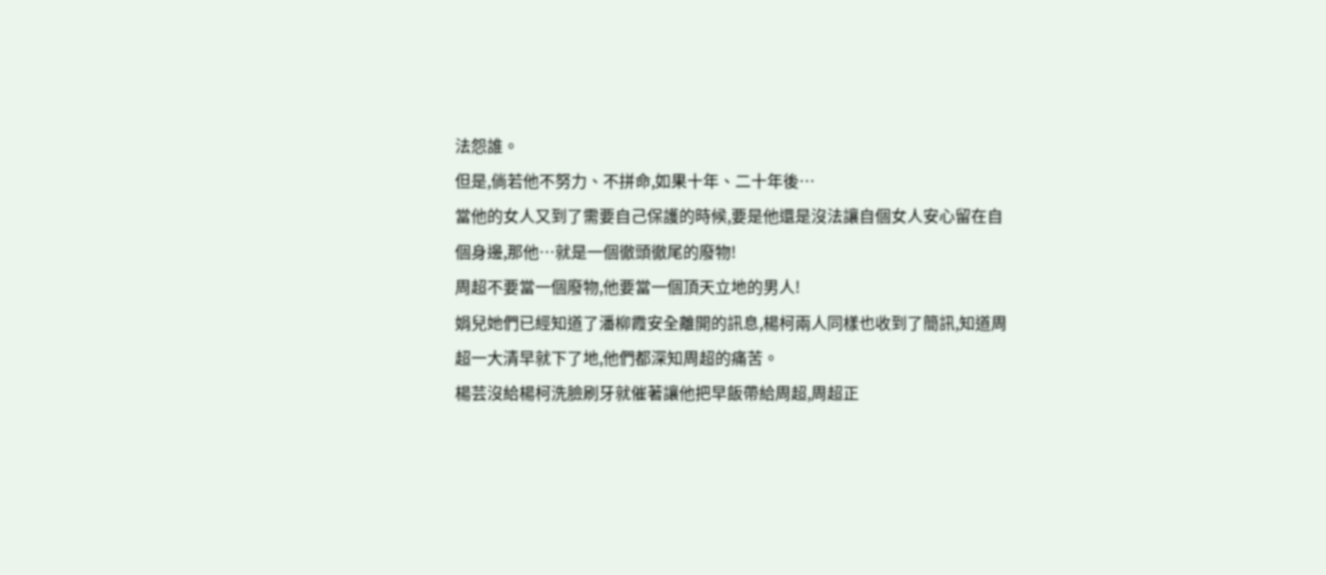法怨誰。
但是,倘若他不努力、不拼命,如果十年、二十年後…
當他的女人又到了需要自己保護的時候,要是他還是沒法讓自個女人安心留在自個身邊,那他…就是一個徹頭徹尾的廢物!
周超不要當一個廢物,他要當一個頂天立地的男人!
娟兒她們已經知道了潘柳霞安全離開的訊息,楊柯兩人同樣也收到了簡訊,知道周超一大清早就下了地,他們都深知周超的痛苦。
楊芸沒給楊柯洗臉刷牙就催著讓他把早飯帶給周超,周超正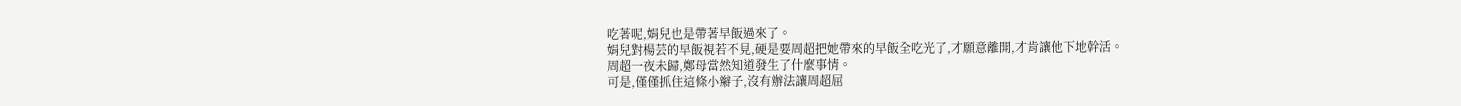吃著呢,娟兒也是帶著早飯過來了。
娟兒對楊芸的早飯視若不見,硬是要周超把她帶來的早飯全吃光了,才願意離開,才肯讓他下地幹活。
周超一夜未歸,鄭母當然知道發生了什麼事情。
可是,僅僅抓住這條小辮子,沒有辦法讓周超屈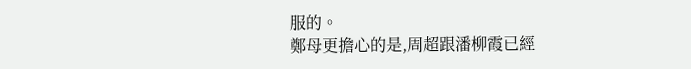服的。
鄭母更擔心的是,周超跟潘柳霞已經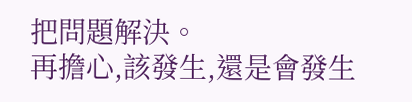把問題解決。
再擔心,該發生,還是會發生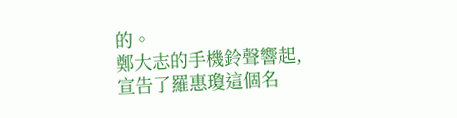的。
鄭大志的手機鈴聲響起,宣告了羅惠瓊這個名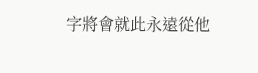字將會就此永遠從他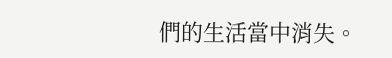們的生活當中消失。